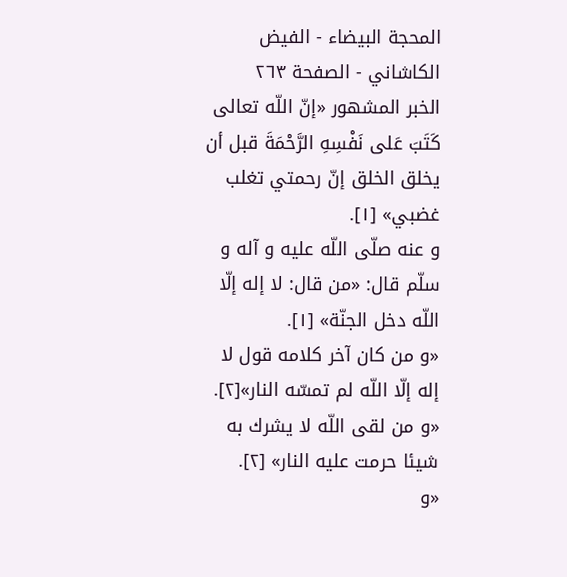المحجة البيضاء - الفيض الكاشاني - الصفحة ٢٦٣
الخبر المشهور «إنّ اللّه تعالى كَتَبَ عَلى نَفْسِهِ الرَّحْمَةَ قبل أن يخلق الخلق إنّ رحمتي تغلب غضبي» [١].
و عنه صلّى اللّه عليه و آله و سلّم قال: «من قال: لا إله إلّا اللّه دخل الجنّة» [١].
«و من كان آخر كلامه قول لا إله إلّا اللّه لم تمسّه النار»[٢].
«و من لقى اللّه لا يشرك به شيئا حرمت عليه النار» [٢].
«و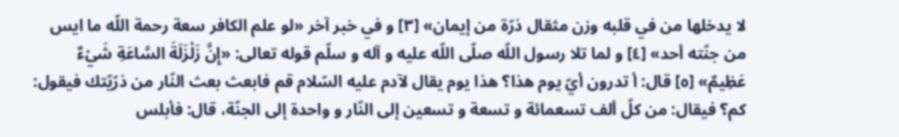لا يدخلها من في قلبه وزن مثقال ذرّة من إيمان» [٣] و في خبر آخر «لو علم الكافر سعة رحمة اللّه ما ايس من جنّته أحد» [٤] و لما تلا رسول اللّه صلّى اللّه عليه و آله و سلّم قوله تعالى: «إِنَّ زَلْزَلَةَ السَّاعَةِ شَيْءٌ عَظِيمٌ» [٥] قال: أ تدرون أيّ يوم هذا؟ هذا يوم يقال لآدم عليه السّلام قم فابعث بعث النّار من ذرّيّتك فيقول: كم؟ فيقال: من كلّ ألف تسعمائة و تسعة و تسعين إلى النّار و واحدة إلى الجنّة، قال: فأبلس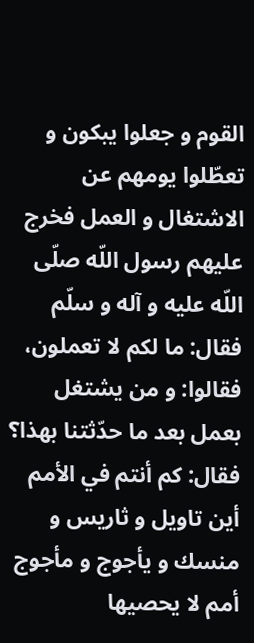القوم و جعلوا يبكون و تعطّلوا يومهم عن الاشتغال و العمل فخرج عليهم رسول اللّه صلّى اللّه عليه و آله و سلّم فقال: ما لكم لا تعملون، فقالوا: و من يشتغل بعمل بعد ما حدّثتنا بهذا؟ فقال: كم أنتم في الأمم أين تاويل و ثاريس و منسك و يأجوج و مأجوج أمم لا يحصيها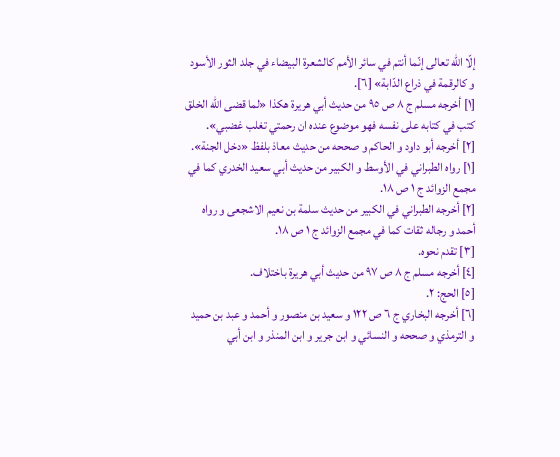إلّا اللّه تعالى إنّما أنتم في سائر الأمم كالشعرة البيضاء في جلد الثور الأسود و كالرقمة في ذراع الدّابة» [٦].
[١] أخرجه مسلم ج ٨ ص ٩٥ من حديث أبي هريرة هكذا «لما قضى اللّه الخلق كتب في كتابه على نفسه فهو موضوع عنده ان رحمتي تغلب غضبي».
[٢] أخرجه أبو داود و الحاكم و صححه من حديث معاذ بلفظ «دخل الجنة».
[١] رواه الطبراني في الأوسط و الكبير من حديث أبي سعيد الخدري كما في مجمع الزوائد ج ١ ص ١٨.
[٢] أخرجه الطبراني في الكبير من حديث سلمة بن نعيم الاشجعى و رواه أحمد و رجاله ثقات كما في مجمع الزوائد ج ١ ص ١٨.
[٣] تقدم نحوه.
[٤] أخرجه مسلم ج ٨ ص ٩٧ من حديث أبي هريرة باختلاف.
[٥] الحج: ٢.
[٦] أخرجه البخاري ج ٦ ص ١٢٢ و سعيد بن منصور و أحمد و عبد بن حميد و الترمذي و صححه و النسائي و ابن جرير و ابن المنذر و ابن أبي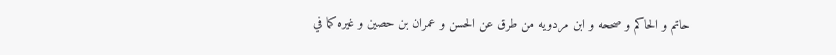حاتم و الحاكم و صححه و ابن مردويه من طرق عن الحسن و عمران بن حصين و غيره كما في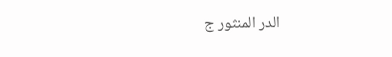الدر المنثور ج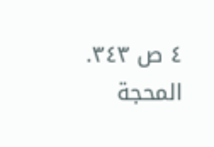٤ ص ٣٤٣.
المحجة